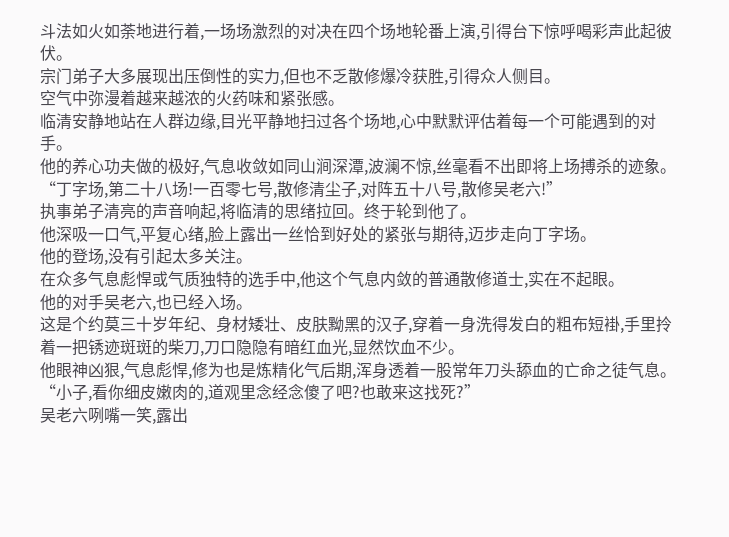斗法如火如荼地进行着,一场场激烈的对决在四个场地轮番上演,引得台下惊呼喝彩声此起彼伏。
宗门弟子大多展现出压倒性的实力,但也不乏散修爆冷获胜,引得众人侧目。
空气中弥漫着越来越浓的火药味和紧张感。
临清安静地站在人群边缘,目光平静地扫过各个场地,心中默默评估着每一个可能遇到的对手。
他的养心功夫做的极好,气息收敛如同山涧深潭,波澜不惊,丝毫看不出即将上场搏杀的迹象。
“丁字场,第二十八场!一百零七号,散修清尘子,对阵五十八号,散修吴老六!”
执事弟子清亮的声音响起,将临清的思绪拉回。终于轮到他了。
他深吸一口气,平复心绪,脸上露出一丝恰到好处的紧张与期待,迈步走向丁字场。
他的登场,没有引起太多关注。
在众多气息彪悍或气质独特的选手中,他这个气息内敛的普通散修道士,实在不起眼。
他的对手吴老六,也已经入场。
这是个约莫三十岁年纪、身材矮壮、皮肤黝黑的汉子,穿着一身洗得发白的粗布短褂,手里拎着一把锈迹斑斑的柴刀,刀口隐隐有暗红血光,显然饮血不少。
他眼神凶狠,气息彪悍,修为也是炼精化气后期,浑身透着一股常年刀头舔血的亡命之徒气息。
“小子,看你细皮嫩肉的,道观里念经念傻了吧?也敢来这找死?”
吴老六咧嘴一笑,露出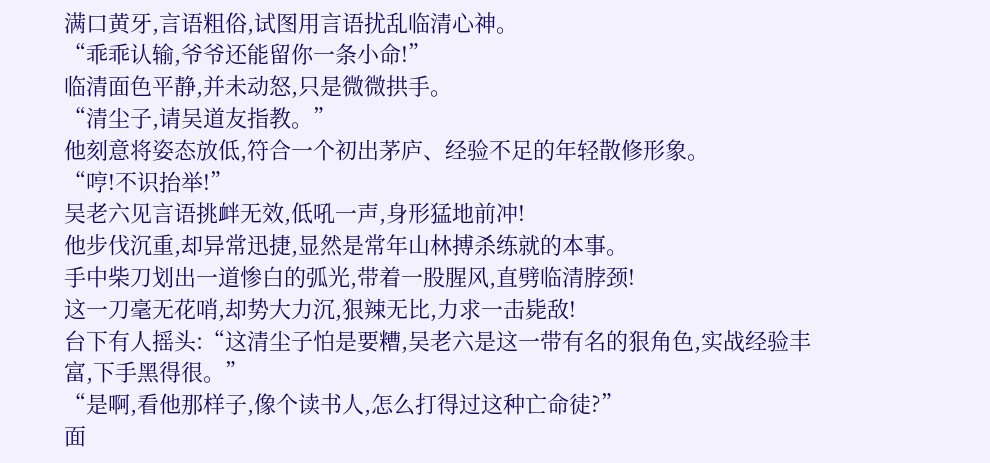满口黄牙,言语粗俗,试图用言语扰乱临清心神。
“乖乖认输,爷爷还能留你一条小命!”
临清面色平静,并未动怒,只是微微拱手。
“清尘子,请吴道友指教。”
他刻意将姿态放低,符合一个初出茅庐、经验不足的年轻散修形象。
“哼!不识抬举!”
吴老六见言语挑衅无效,低吼一声,身形猛地前冲!
他步伐沉重,却异常迅捷,显然是常年山林搏杀练就的本事。
手中柴刀划出一道惨白的弧光,带着一股腥风,直劈临清脖颈!
这一刀毫无花哨,却势大力沉,狠辣无比,力求一击毙敌!
台下有人摇头:“这清尘子怕是要糟,吴老六是这一带有名的狠角色,实战经验丰富,下手黑得很。”
“是啊,看他那样子,像个读书人,怎么打得过这种亡命徒?”
面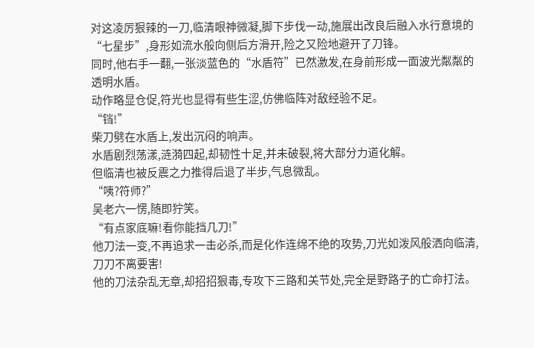对这凌厉狠辣的一刀,临清眼神微凝,脚下步伐一动,施展出改良后融入水行意境的“七星步”,身形如流水般向侧后方滑开,险之又险地避开了刀锋。
同时,他右手一翻,一张淡蓝色的“水盾符”已然激发,在身前形成一面波光粼粼的透明水盾。
动作略显仓促,符光也显得有些生涩,仿佛临阵对敌经验不足。
“铛!”
柴刀劈在水盾上,发出沉闷的响声。
水盾剧烈荡漾,涟漪四起,却韧性十足,并未破裂,将大部分力道化解。
但临清也被反震之力推得后退了半步,气息微乱。
“咦?符师?”
吴老六一愣,随即狞笑。
“有点家底嘛!看你能挡几刀!”
他刀法一变,不再追求一击必杀,而是化作连绵不绝的攻势,刀光如泼风般洒向临清,刀刀不离要害!
他的刀法杂乱无章,却招招狠毒,专攻下三路和关节处,完全是野路子的亡命打法。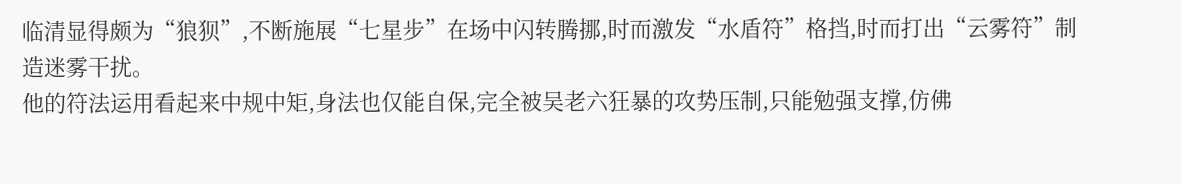临清显得颇为“狼狈”,不断施展“七星步”在场中闪转腾挪,时而激发“水盾符”格挡,时而打出“云雾符”制造迷雾干扰。
他的符法运用看起来中规中矩,身法也仅能自保,完全被吴老六狂暴的攻势压制,只能勉强支撑,仿佛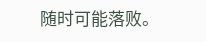随时可能落败。